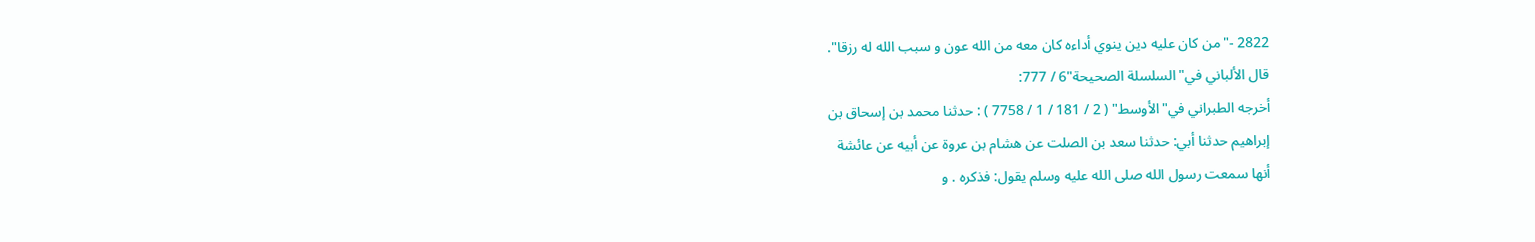2822 -"من كان عليه دين ينوي أداءه كان معه من الله عون و سبب الله له رزقا".
قال الألباني في"السلسلة الصحيحة"6 / 777:
أخرجه الطبراني في"الأوسط" ( 2 / 181 / 1 / 7758 ) : حدثنا محمد بن إسحاق بن
إبراهيم حدثنا أبي: حدثنا سعد بن الصلت عن هشام بن عروة عن أبيه عن عائشة
أنها سمعت رسول الله صلى الله عليه وسلم يقول: فذكره . و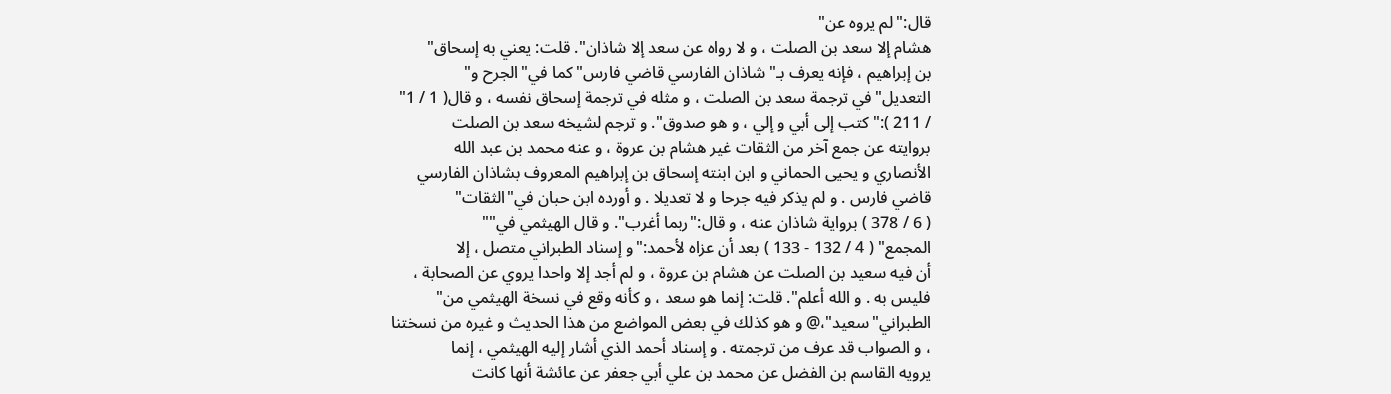قال:"لم يروه عن"
هشام إلا سعد بن الصلت ، و لا رواه عن سعد إلا شاذان". قلت: يعني به إسحاق"
بن إبراهيم ، فإنه يعرف بـ"شاذان الفارسي قاضي فارس"كما في"الجرح و"
التعديل"في ترجمة سعد بن الصلت ، و مثله في ترجمة إسحاق نفسه ، و قال( 1 / 1"
/ 211 ):"كتب إلى أبي و إلي ، و هو صدوق". و ترجم لشيخه سعد بن الصلت
بروايته عن جمع آخر من الثقات غير هشام بن عروة ، و عنه محمد بن عبد الله
الأنصاري و يحيى الحماني و ابن ابنته إسحاق بن إبراهيم المعروف بشاذان الفارسي
قاضي فارس . و لم يذكر فيه جرحا و لا تعديلا . و أورده ابن حبان في"الثقات"
( 6 / 378 ) برواية شاذان عنه ، و قال:"ربما أغرب". و قال الهيثمي في""
المجمع" ( 4 / 132 - 133 ) بعد أن عزاه لأحمد:"و إسناد الطبراني متصل ، إلا
أن فيه سعيد بن الصلت عن هشام بن عروة ، و لم أجد إلا واحدا يروي عن الصحابة ،
فليس به . و الله أعلم". قلت: إنما هو سعد ، و كأنه وقع في نسخة الهيثمي من"
الطبراني"سعيد"،@ و هو كذلك في بعض المواضع من هذا الحديث و غيره من نسختنا
، و الصواب قد عرف من ترجمته . و إسناد أحمد الذي أشار إليه الهيثمي ، إنما
يرويه القاسم بن الفضل عن محمد بن علي أبي جعفر عن عائشة أنها كانت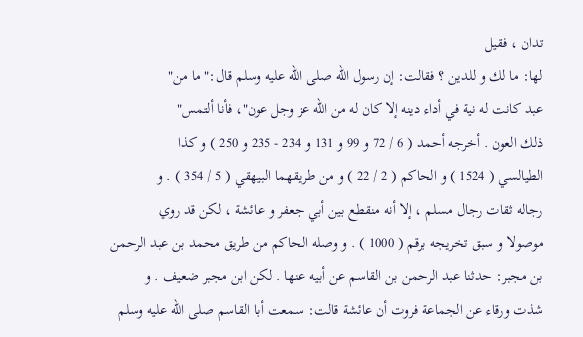تدان ، فقيل
لها: ما لك و للدين ؟ فقالت: إن رسول الله صلى الله عليه وسلم قال:"ما من"
عبد كانت له نية في أداء دينه إلا كان له من الله عز وجل عون"، فأنا ألتمس"
ذلك العون . أخرجه أحمد ( 6 / 72 و 99 و 131 و 234 - 235 و 250 ) و كذا
الطيالسي ( 1524 ) و الحاكم ( 2 / 22 ) و من طريقهما البيهقي ( 5 / 354 ) . و
رجاله ثقات رجال مسلم ، إلا أنه منقطع بين أبي جعفر و عائشة ، لكن قد روي
موصولا و سبق تخريجه برقم ( 1000 ) . و وصله الحاكم من طريق محمد بن عبد الرحمن
بن مجبر: حدثنا عبد الرحمن بن القاسم عن أبيه عنها . لكن ابن مجبر ضعيف . و
شذت ورقاء عن الجماعة فروت أن عائشة قالت: سمعت أبا القاسم صلى الله عليه وسلم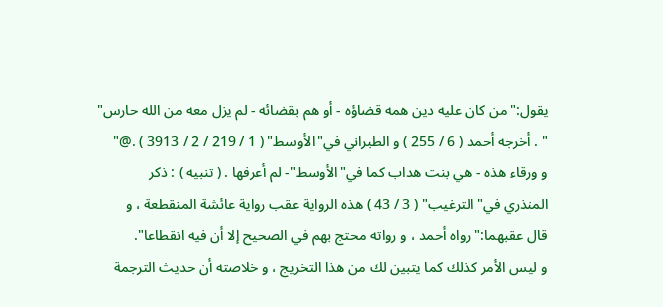يقول:"من كان عليه دين همه قضاؤه - أو هم بقضائه - لم يزل معه من الله حارس"
" . أخرجه أحمد ( 6 / 255 ) و الطبراني في"الأوسط" ( 1 / 219 / 2 / 3913 ) .@"
و ورقاء هذه - هي بنت هداب كما في"الأوسط"- لم أعرفها . ( تنبيه ) : ذكر
المنذري في"الترغيب" ( 3 / 43 ) هذه الرواية عقب رواية عائشة المنقطعة ، و
قال عقبهما:"رواه أحمد ، و رواته محتج بهم في الصحيح إلا أن فيه انقطاعا".
و ليس الأمر كذلك كما يتبين لك من هذا التخريج ، و خلاصته أن حديث الترجمة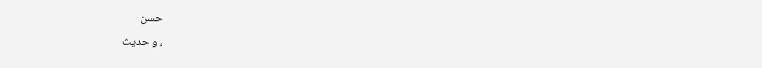حسن
، و حديث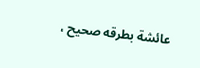عائشة بطرقه صحيح ،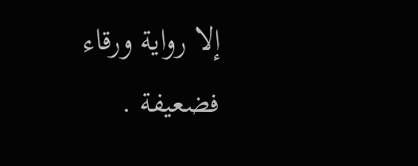إلا رواية ورقاء فضعيفة .